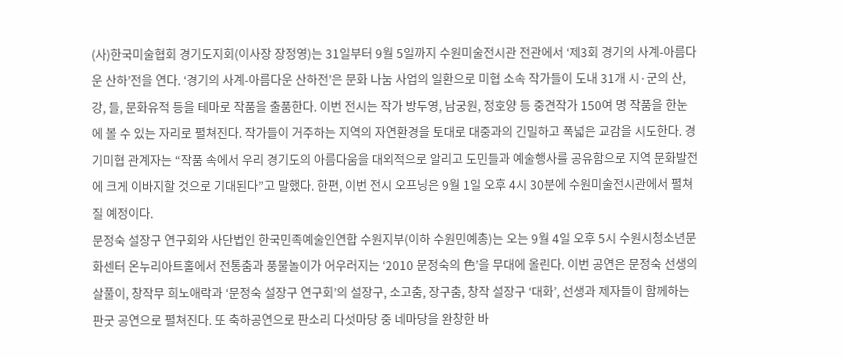(사)한국미술협회 경기도지회(이사장 장정영)는 31일부터 9월 5일까지 수원미술전시관 전관에서 ‘제3회 경기의 사계-아름다운 산하’전을 연다. ‘경기의 사계-아름다운 산하전’은 문화 나눔 사업의 일환으로 미협 소속 작가들이 도내 31개 시·군의 산, 강, 들, 문화유적 등을 테마로 작품을 출품한다. 이번 전시는 작가 방두영, 남궁원, 정호양 등 중견작가 150여 명 작품을 한눈에 볼 수 있는 자리로 펼쳐진다. 작가들이 거주하는 지역의 자연환경을 토대로 대중과의 긴밀하고 폭넓은 교감을 시도한다. 경기미협 관계자는 “작품 속에서 우리 경기도의 아름다움을 대외적으로 알리고 도민들과 예술행사를 공유함으로 지역 문화발전에 크게 이바지할 것으로 기대된다”고 말했다. 한편, 이번 전시 오프닝은 9월 1일 오후 4시 30분에 수원미술전시관에서 펼쳐질 예정이다.
문정숙 설장구 연구회와 사단법인 한국민족예술인연합 수원지부(이하 수원민예총)는 오는 9월 4일 오후 5시 수원시청소년문화센터 온누리아트홀에서 전통춤과 풍물놀이가 어우러지는 ‘2010 문정숙의 色’을 무대에 올린다. 이번 공연은 문정숙 선생의 살풀이, 창작무 희노애락과 ‘문정숙 설장구 연구회’의 설장구, 소고춤, 장구춤, 창작 설장구 ‘대화’, 선생과 제자들이 함께하는 판굿 공연으로 펼쳐진다. 또 축하공연으로 판소리 다섯마당 중 네마당을 완창한 바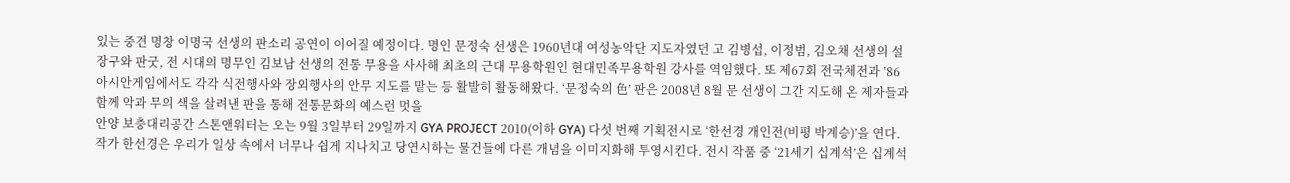있는 중견 명창 이명국 선생의 판소리 공연이 이어질 예정이다. 명인 문정숙 선생은 1960년대 여성농악단 지도자였던 고 김병섭, 이정범, 김오채 선생의 설장구와 판굿, 전 시대의 명무인 김보남 선생의 전통 무용을 사사해 최초의 근대 무용학원인 현대민족무용학원 강사를 역임했다. 또 제67회 전국체전과 ’86 아시안게임에서도 각각 식전행사와 장외행사의 안무 지도를 맡는 등 활발히 활동해왔다. ‘문정숙의 色’ 판은 2008년 8월 문 선생이 그간 지도해 온 제자들과 함께 악과 무의 색을 살려낸 판을 통해 전통문화의 예스런 멋을
안양 보충대리공간 스톤앤워터는 오는 9월 3일부터 29일까지 GYA PROJECT 2010(이하 GYA) 다섯 번째 기획전시로 ‘한선경 개인전(비평 박계승)’을 연다. 작가 한선경은 우리가 일상 속에서 너무나 쉽게 지나치고 당연시하는 물건들에 다른 개념을 이미지화해 투영시킨다. 전시 작품 중 ‘21세기 십계석’은 십계석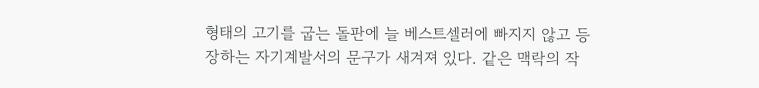형태의 고기를 굽는 돌판에 늘 베스트셀러에 빠지지 않고 등장하는 자기계발서의 문구가 새겨져 있다. 같은 맥락의 작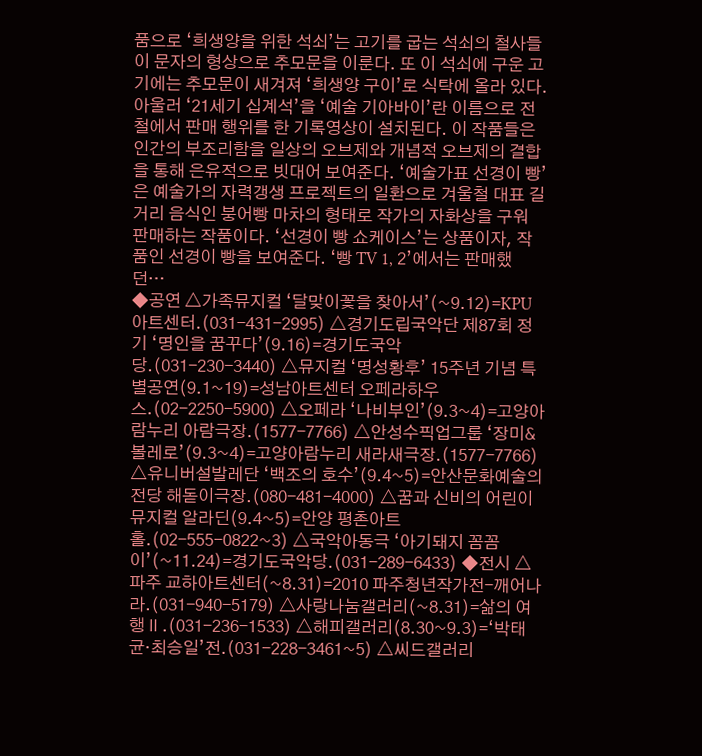품으로 ‘희생양을 위한 석쇠’는 고기를 굽는 석쇠의 철사들이 문자의 형상으로 추모문을 이룬다. 또 이 석쇠에 구운 고기에는 추모문이 새겨져 ‘희생양 구이’로 식탁에 올라 있다. 아울러 ‘21세기 십계석’을 ‘예술 기아바이’란 이름으로 전철에서 판매 행위를 한 기록영상이 설치된다. 이 작품들은 인간의 부조리함을 일상의 오브제와 개념적 오브제의 결합을 통해 은유적으로 빗대어 보여준다. ‘예술가표 선경이 빵’은 예술가의 자력갱생 프로젝트의 일환으로 겨울철 대표 길거리 음식인 붕어빵 마차의 형태로 작가의 자화상을 구워 판매하는 작품이다. ‘선경이 빵 쇼케이스’는 상품이자, 작품인 선경이 빵을 보여준다. ‘빵 TV 1, 2’에서는 판매했던…
◆공연 △가족뮤지컬 ‘달맞이꽃을 찾아서’(~9.12)=KPU 아트센터.(031-431-2995) △경기도립국악단 제87회 정기 ‘명인을 꿈꾸다’(9.16)=경기도국악당.(031-230-3440) △뮤지컬 ‘명성황후’ 15주년 기념 특별공연(9.1~19)=성남아트센터 오페라하우스.(02-2250-5900) △오페라 ‘나비부인’(9.3~4)=고양아람누리 아람극장.(1577-7766) △안성수픽업그룹 ‘장미&볼레로’(9.3~4)=고양아람누리 새라새극장.(1577-7766) △유니버설발레단 ‘백조의 호수’(9.4~5)=안산문화예술의전당 해돋이극장.(080-481-4000) △꿈과 신비의 어린이 뮤지컬 알라딘(9.4~5)=안양 평촌아트홀.(02-555-0822~3) △국악아동극 ‘아기돼지 꼼꼼이’(~11.24)=경기도국악당.(031-289-6433) ◆전시 △파주 교하아트센터(~8.31)=2010 파주청년작가전-깨어나라.(031-940-5179) △사랑나눔갤러리(~8.31)=삶의 여행Ⅱ.(031-236-1533) △해피갤러리(8.30~9.3)=‘박태균·최승일’전.(031-228-3461~5) △씨드갤러리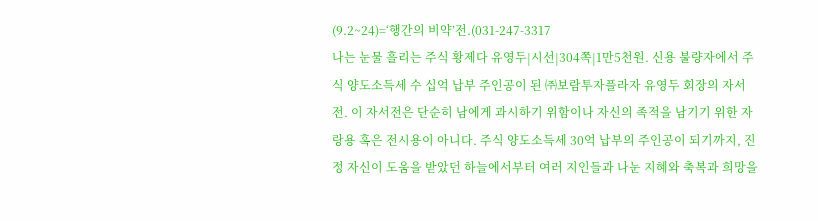(9.2~24)=‘행간의 비약’전.(031-247-3317
나는 눈물 흘리는 주식 황제다 유영두|시선|304쪽|1만5천원. 신용 불량자에서 주식 양도소득세 수 십억 납부 주인공이 된 ㈜보람투자플라자 유영두 회장의 자서전. 이 자서전은 단순히 남에게 과시하기 위함이나 자신의 족적을 남기기 위한 자랑용 혹은 전시용이 아니다. 주식 양도소득세 30억 납부의 주인공이 되기까지, 진정 자신이 도움을 받았던 하늘에서부터 여러 지인들과 나눈 지혜와 축복과 희망을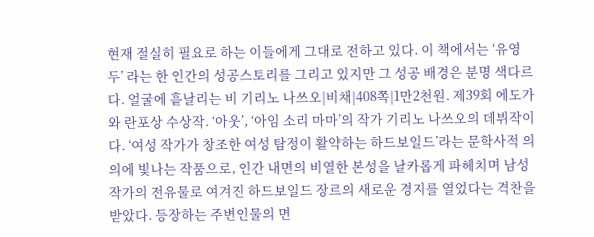현재 절실히 필요로 하는 이들에게 그대로 전하고 있다. 이 책에서는 ‘유영두’ 라는 한 인간의 성공스토리를 그리고 있지만 그 성공 배경은 분명 색다르다. 얼굴에 흩날리는 비 기리노 나쓰오|비채|408쪽|1만2천원. 제39회 에도가와 란포상 수상작. ‘아웃’, ‘아임 소리 마마’의 작가 기리노 나쓰오의 데뷔작이다. ‘여성 작가가 창조한 여성 탐정이 활약하는 하드보일드’라는 문학사적 의의에 빛나는 작품으로, 인간 내면의 비열한 본성을 날카롭게 파헤치며 남성 작가의 전유물로 여겨진 하드보일드 장르의 새로운 경지를 열었다는 격찬을 받았다. 등장하는 주변인물의 면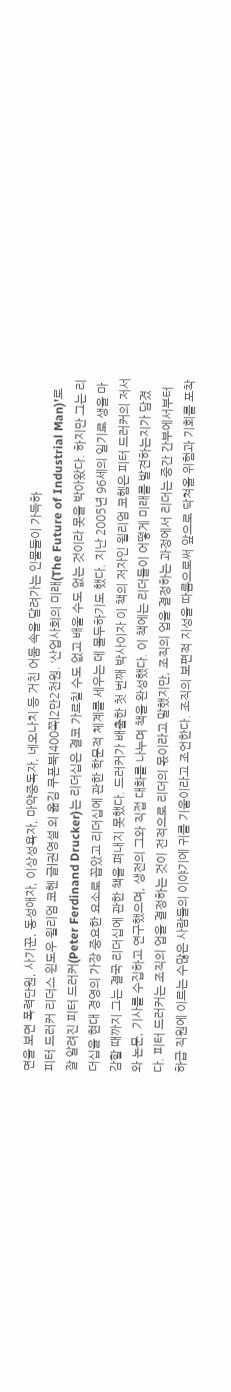면을 보면 폭력단원, 사기꾼, 동성애자, 이상성욕자, 마약중독자, 네오나치 등 거친 어둠 속을 달려가는 인물들이 가득하
피터 드러커 리더스 윈도우 윌리엄 코헨 글|권영설 외 옮김 쿠폰북|400쪽|2만2천원. ‘산업사회의 미래(The Future of Industrial Man)’로 잘 알려진 피터 드러커(Peter Ferdinand Drucker)는 리더십은 결코 가르칠 수도 없고 배울 수도 없는 것이라 못을 박아왔다. 하지만 그는 리더십을 현대 경영의 가장 중요한 요소로 꼽았고 리더십에 관한 학문적 체계를 세우는 데 몰두하기도 했다. 지난 2005년 96세의 일기로 생을 마감할 때까지 그는 결국 리더십에 관한 책을 펴내지 못했다. 드러커가 배출한 첫 번째 박사이자 이 책의 저자인 윌리엄 코헴은 피터 드러커의 저서와 논문, 기사를 수집하고 연구했으며, 생전의 그와 직접 대화를 나누며 책을 완성했다. 이 책에는 리더들이 어떻게 미래를 발견하는지가 담겼다. 피터 드러커는 조직의 업을 결정하는 것이 전적으로 리더의 몫이라고 말했지만, 조직의 업을 결정하는 과정에서 리더는 중간 간부에서부터 하급 직원에 이르는 수많은 사람들의 이야기에 귀를 기울이라고 조언한다. 조직의 보편적 지성을 따름으로써 앞으로 닥쳐올 위험과 기회를 포착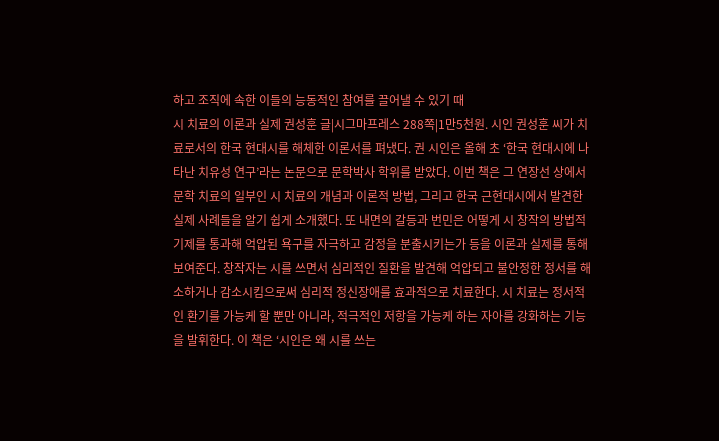하고 조직에 속한 이들의 능동적인 참여를 끌어낼 수 있기 때
시 치료의 이론과 실제 권성훈 글|시그마프레스 288쪽|1만5천원. 시인 권성훈 씨가 치료로서의 한국 현대시를 해체한 이론서를 펴냈다. 권 시인은 올해 초 ‘한국 현대시에 나타난 치유성 연구’라는 논문으로 문학박사 학위를 받았다. 이번 책은 그 연장선 상에서 문학 치료의 일부인 시 치료의 개념과 이론적 방법, 그리고 한국 근현대시에서 발견한 실제 사례들을 알기 쉽게 소개했다. 또 내면의 갈등과 번민은 어떻게 시 창작의 방법적 기제를 통과해 억압된 욕구를 자극하고 감정을 분출시키는가 등을 이론과 실제를 통해 보여준다. 창작자는 시를 쓰면서 심리적인 질환을 발견해 억압되고 불안정한 정서를 해소하거나 감소시킴으로써 심리적 정신장애를 효과적으로 치료한다. 시 치료는 정서적인 환기를 가능케 할 뿐만 아니라, 적극적인 저항을 가능케 하는 자아를 강화하는 기능을 발휘한다. 이 책은 ‘시인은 왜 시를 쓰는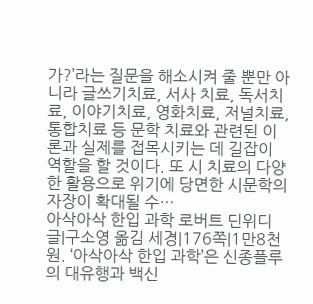가?’라는 질문을 해소시켜 줄 뿐만 아니라 글쓰기치료, 서사 치료, 독서치료, 이야기치료, 영화치료, 저널치료, 통합치료 등 문학 치료와 관련된 이론과 실제를 접목시키는 데 길잡이 역할을 할 것이다. 또 시 치료의 다양한 활용으로 위기에 당면한 시문학의 자장이 확대될 수…
아삭아삭 한입 과학 로버트 딘위디 글|구소영 옮김 세경|176쪽|1만8천원. ‘아삭아삭 한입 과학’은 신종플루의 대유행과 백신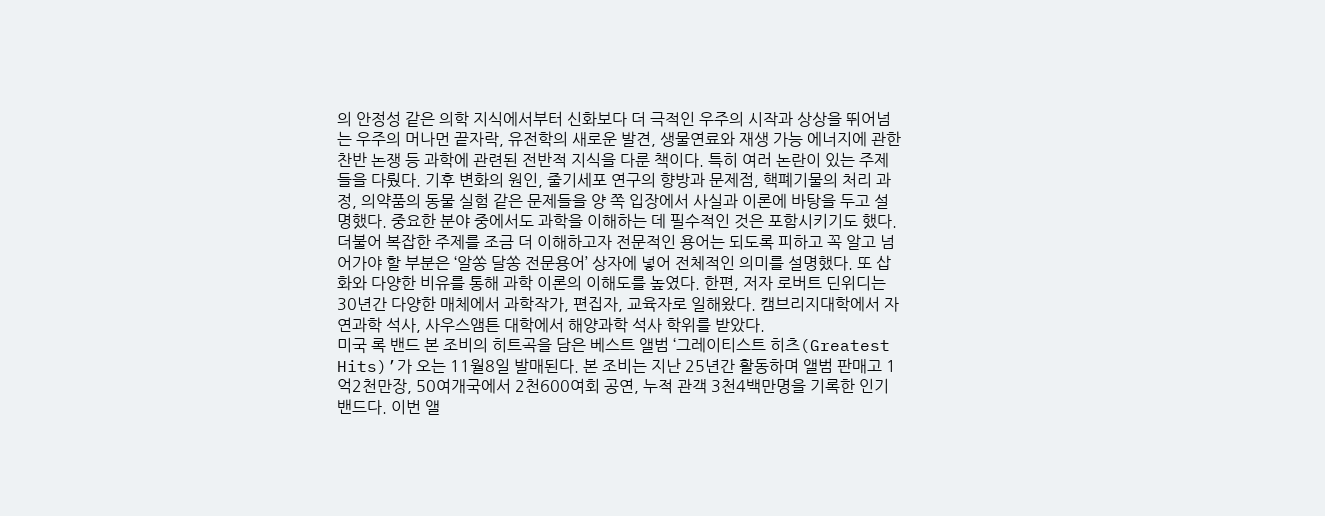의 안정성 같은 의학 지식에서부터 신화보다 더 극적인 우주의 시작과 상상을 뛰어넘는 우주의 머나먼 끝자락, 유전학의 새로운 발견, 생물연료와 재생 가능 에너지에 관한 찬반 논쟁 등 과학에 관련된 전반적 지식을 다룬 책이다. 특히 여러 논란이 있는 주제들을 다뤘다. 기후 변화의 원인, 줄기세포 연구의 향방과 문제점, 핵폐기물의 처리 과정, 의약품의 동물 실험 같은 문제들을 양 쪽 입장에서 사실과 이론에 바탕을 두고 설명했다. 중요한 분야 중에서도 과학을 이해하는 데 필수적인 것은 포함시키기도 했다. 더불어 복잡한 주제를 조금 더 이해하고자 전문적인 용어는 되도록 피하고 꼭 알고 넘어가야 할 부분은 ‘알쏭 달쏭 전문용어’ 상자에 넣어 전체적인 의미를 설명했다. 또 삽화와 다양한 비유를 통해 과학 이론의 이해도를 높였다. 한편, 저자 로버트 딘위디는 30년간 다양한 매체에서 과학작가, 편집자, 교육자로 일해왔다. 캠브리지대학에서 자연과학 석사, 사우스앰튼 대학에서 해양과학 석사 학위를 받았다.
미국 록 밴드 본 조비의 히트곡을 담은 베스트 앨범 ‘그레이티스트 히츠(Greatest Hits)’가 오는 11월8일 발매된다. 본 조비는 지난 25년간 활동하며 앨범 판매고 1억2천만장, 50여개국에서 2천600여회 공연, 누적 관객 3천4백만명을 기록한 인기 밴드다. 이번 앨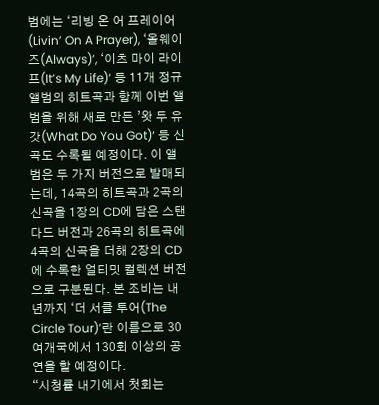범에는 ‘리빙 온 어 프레이어(Livin’ On A Prayer), ‘올웨이즈(Always)’, ‘이츠 마이 라이프(It’s My Life)‘ 등 11개 정규 앨범의 히트곡과 함께 이번 앨범을 위해 새로 만든 ’왓 두 유 갓(What Do You Got)‘ 등 신곡도 수록될 예정이다. 이 앨범은 두 가지 버전으로 발매되는데, 14곡의 히트곡과 2곡의 신곡을 1장의 CD에 담은 스탠다드 버전과 26곡의 히트곡에 4곡의 신곡을 더해 2장의 CD에 수록한 얼티밋 컬렉션 버전으로 구분된다. 본 조비는 내년까지 ‘더 서클 투어(The Circle Tour)’란 이름으로 30여개국에서 130회 이상의 공연을 할 예정이다.
“시청률 내기에서 첫회는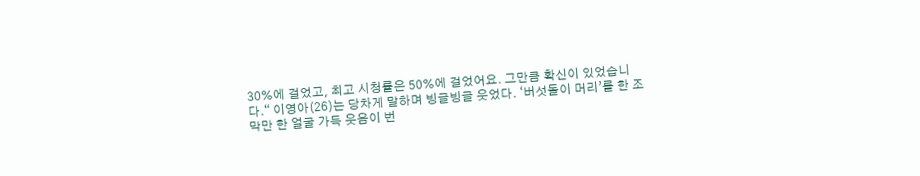30%에 걸었고, 최고 시청률은 50%에 걸었어요. 그만큼 확신이 있었습니다.“ 이영아(26)는 당차게 말하며 빙글빙글 웃었다. ‘버섯돌이 머리’를 한 조막만 한 얼굴 가득 웃음이 번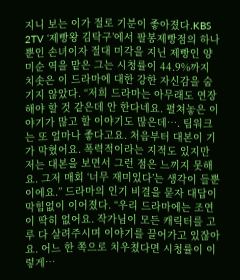지니 보는 이가 절로 기분이 좋아졌다.KBS 2TV ‘제빵왕 김탁구’에서 팔봉제빵점의 하나뿐인 손녀이자 절대 미각을 지닌 제빵인 양미순 역을 맡은 그는 시청률이 44.9%까지 치솟은 이 드라마에 대한 강한 자신감을 숨기지 않았다. “저희 드라마는 아무래도 연장해야 할 것 같은데 안 한다네요. 펼쳐놓은 이야기가 많고 할 이야기도 많은데…. 팀워크는 또 얼마나 좋다고요. 처음부터 대본이 기가 막혔어요. 폭력적이라는 지적도 있지만 저는 대본을 보면서 그런 점은 느끼지 못해요. 그저 매회 ‘너무 재미있다’는 생각이 들뿐이에요.” 드라마의 인기 비결을 묻자 대답이 막힘없이 이어졌다. “우리 드라마에는 조연이 딱히 없어요. 작가님이 모든 캐릭터를 고루 다 살려주시며 이야기를 끌어가고 있잖아요. 어느 한 쪽으로 치우쳤다면 시청률이 이렇게…